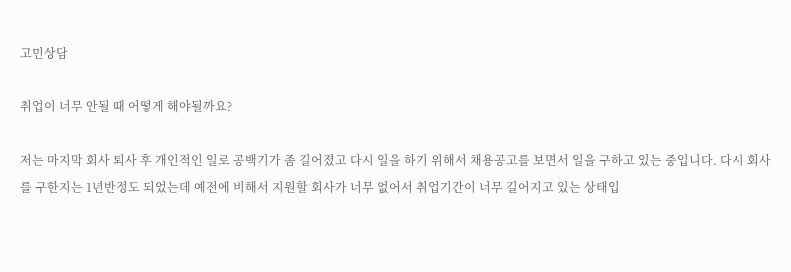고민상담

취업이 너무 안될 때 어떻게 해야될까요?

저는 마지막 회사 퇴사 후 개인적인 일로 공백기가 좀 길어졌고 다시 일을 하기 위해서 채용공고를 보면서 일을 구하고 있는 중입니다. 다시 회사를 구한지는 1년반정도 되었는데 예전에 비해서 지원할 회사가 너무 없어서 취업기간이 너무 길어지고 있는 상태입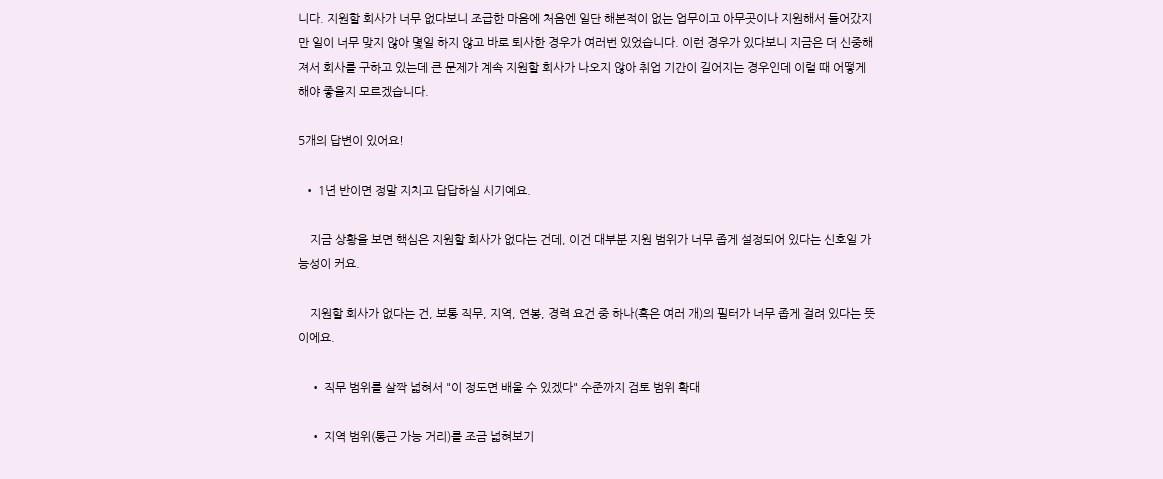니다. 지원할 회사가 너무 없다보니 조급한 마음에 처음엔 일단 해본적이 없는 업무이고 아무곳이나 지원해서 들어갔지만 일이 너무 맞지 않아 몇일 하지 않고 바로 퇴사한 경우가 여러번 있었습니다. 이런 경우가 있다보니 지금은 더 신중해져서 회사를 구하고 있는데 큰 문제가 계속 지원할 회사가 나오지 않아 취업 기간이 길어지는 경우인데 이럴 때 어떻게 해야 좋을지 모르겠습니다.

5개의 답변이 있어요!

  • 1년 반이면 정말 지치고 답답하실 시기예요.

    지금 상황을 보면 핵심은 지원할 회사가 없다는 건데, 이건 대부분 지원 범위가 너무 좁게 설정되어 있다는 신호일 가능성이 커요.

    지원할 회사가 없다는 건, 보통 직무, 지역, 연봉, 경력 요건 중 하나(혹은 여러 개)의 필터가 너무 좁게 걸려 있다는 뜻이에요.

    • 직무 범위를 살짝 넓혀서 "이 정도면 배울 수 있겠다" 수준까지 검토 범위 확대

    • 지역 범위(통근 가능 거리)를 조금 넓혀보기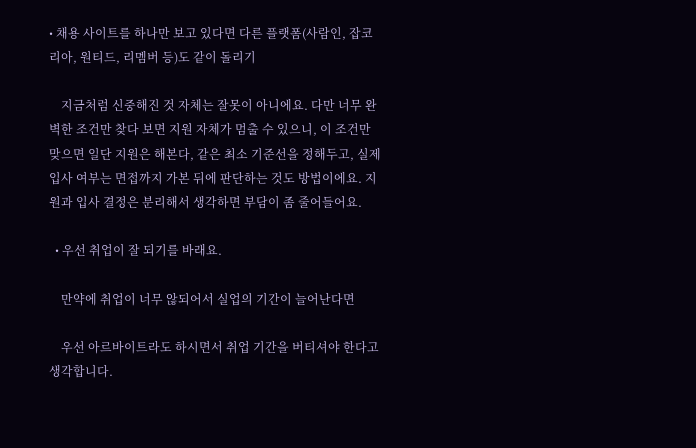• 채용 사이트를 하나만 보고 있다면 다른 플랫폼(사람인, 잡코리아, 원티드, 리멤버 등)도 같이 돌리기

    지금처럼 신중해진 것 자체는 잘못이 아니에요. 다만 너무 완벽한 조건만 찾다 보면 지원 자체가 멈출 수 있으니, 이 조건만 맞으면 일단 지원은 해본다, 같은 최소 기준선을 정해두고, 실제 입사 여부는 면접까지 가본 뒤에 판단하는 것도 방법이에요. 지원과 입사 결정은 분리해서 생각하면 부담이 좀 줄어들어요.

  • 우선 취업이 잘 되기를 바래요.

    만약에 취업이 너무 않되어서 실업의 기간이 늘어난다면

    우선 아르바이트라도 하시면서 취업 기간을 버티셔야 한다고 생각합니다.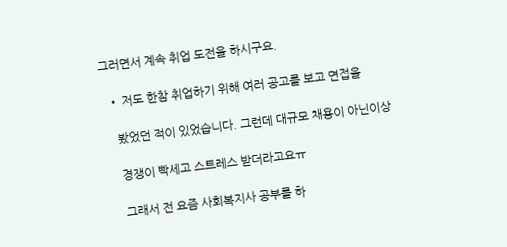그러면서 계속 취업 도전을 하시구요.

  • 저도 한참 취업하기 위해 여러 공고를 보고 면접을

    봤었던 적이 있었습니다. 그런데 대규모 채용이 아닌이상

    경쟁이 빡세고 스트레스 받더라고요ㅠ

    그래서 전 요즘 사회복지사 공부를 하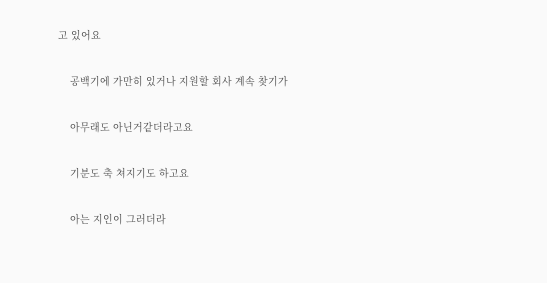고 있어요

    공백기에 가만히 있거나 지원할 회사 계속 찾기가

    아무래도 아닌거같더라고요

    기분도 축 쳐지기도 하고요

    아는 지인이 그러더라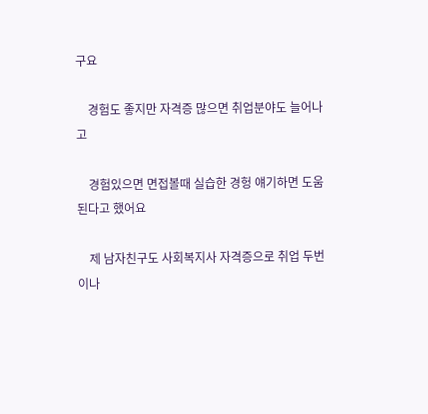구요

    경험도 좋지만 자격증 많으면 취업분야도 늘어나고

    경험있으면 면접볼때 실습한 경헝 얘기하면 도움 된다고 했어요

    제 남자친구도 사회복지사 자격증으로 취업 두번이나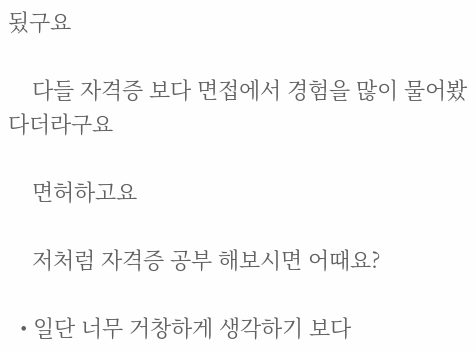됬구요

    다들 자격증 보다 면접에서 경험을 많이 물어봤다더라구요

    면허하고요

    저처럼 자격증 공부 해보시면 어때요?

  • 일단 너무 거창하게 생각하기 보다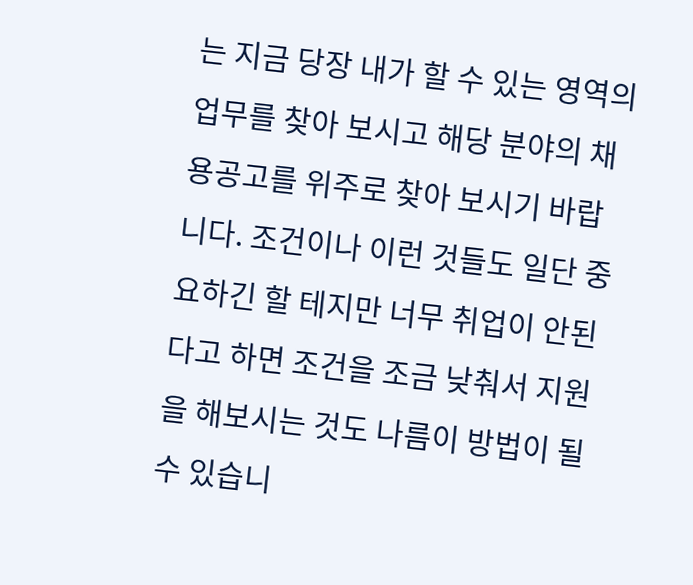는 지금 당장 내가 할 수 있는 영역의 업무를 찾아 보시고 해당 분야의 채용공고를 위주로 찾아 보시기 바랍니다. 조건이나 이런 것들도 일단 중요하긴 할 테지만 너무 취업이 안된다고 하면 조건을 조금 낮춰서 지원을 해보시는 것도 나름이 방법이 될 수 있습니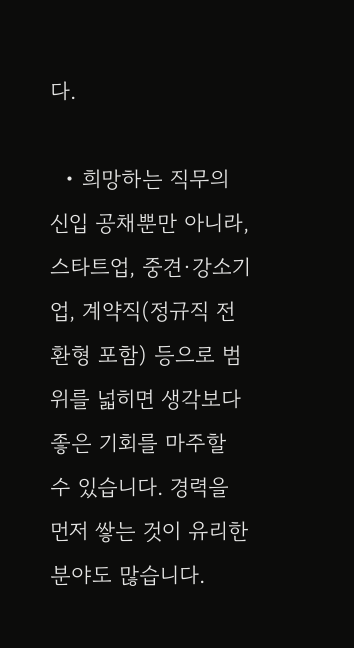다.

  • 희망하는 직무의 신입 공채뿐만 아니라, 스타트업, 중견·강소기업, 계약직(정규직 전환형 포함) 등으로 범위를 넓히면 생각보다 좋은 기회를 마주할 수 있습니다. 경력을 먼저 쌓는 것이 유리한 분야도 많습니다.